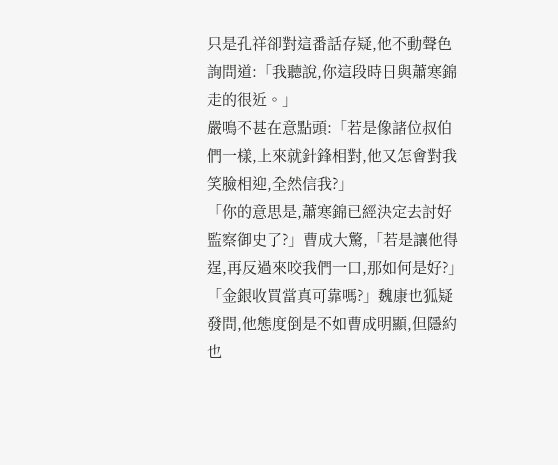只是孔祥卻對這番話存疑,他不動聲色詢問道:「我聽說,你這段時日與蕭寒錦走的很近。」
嚴鳴不甚在意點頭:「若是像諸位叔伯們一樣,上來就針鋒相對,他又怎會對我笑臉相迎,全然信我?」
「你的意思是,蕭寒錦已經決定去討好監察御史了?」曹成大驚,「若是讓他得逞,再反過來咬我們一口,那如何是好?」
「金銀收買當真可靠嗎?」魏康也狐疑發問,他態度倒是不如曹成明顯,但隱約也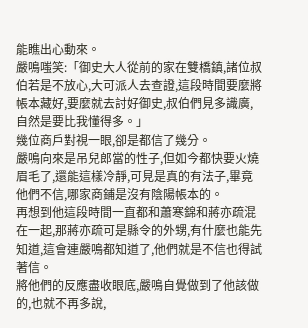能瞧出心動來。
嚴鳴嗤笑:「御史大人從前的家在雙橋鎮,諸位叔伯若是不放心,大可派人去查證,這段時間要麼將帳本藏好,要麼就去討好御史,叔伯們見多識廣,自然是要比我懂得多。」
幾位商戶對視一眼,卻是都信了幾分。
嚴鳴向來是吊兒郎當的性子,但如今都快要火燒眉毛了,還能這樣冷靜,可見是真的有法子,畢竟他們不信,哪家商鋪是沒有陰陽帳本的。
再想到他這段時間一直都和蕭寒錦和蔣亦疏混在一起,那蔣亦疏可是縣令的外甥,有什麼也能先知道,這會連嚴鳴都知道了,他們就是不信也得試著信。
將他們的反應盡收眼底,嚴鳴自覺做到了他該做的,也就不再多說,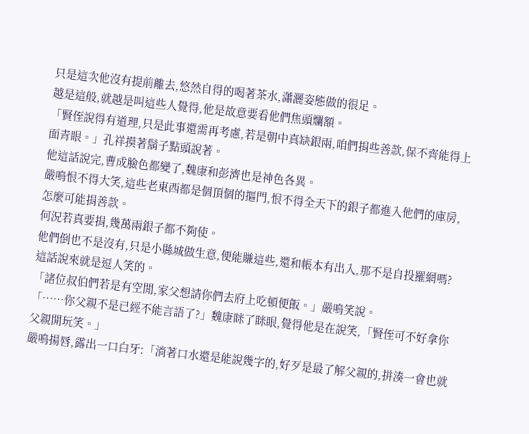只是這次他沒有提前離去,悠然自得的喝著茶水,瀟灑姿態做的很足。
越是這般,就越是叫這些人覺得,他是故意要看他們焦頭爛額。
「賢侄說得有道理,只是此事還需再考慮,若是朝中真缺銀兩,咱們捐些善款,保不齊能得上面青眼。」孔祥摸著鬍子點頭說著。
他這話說完,曹成臉色都變了,魏康和彭濟也是神色各異。
嚴鳴恨不得大笑,這些老東西都是個頂個的摳門,恨不得全天下的銀子都進入他們的庫房,怎麼可能捐善款。
何況若真要捐,幾萬兩銀子都不夠使。
他們倒也不是沒有,只是小縣城做生意,便能賺這些,還和帳本有出入,那不是自投羅網嗎?
這話說來就是逗人笑的。
「諸位叔伯們若是有空閒,家父想請你們去府上吃頓便飯。」嚴鳴笑說。
「……你父親不是已經不能言語了?」魏康眯了眯眼,覺得他是在說笑,「賢侄可不好拿你父親開玩笑。」
嚴鳴揚唇,露出一口白牙:「淌著口水還是能說幾字的,好歹是最了解父親的,拼湊一會也就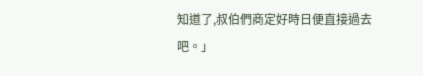知道了,叔伯們商定好時日便直接過去吧。」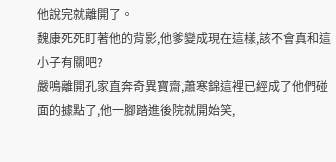他說完就離開了。
魏康死死盯著他的背影,他爹變成現在這樣,該不會真和這小子有關吧?
嚴鳴離開孔家直奔奇異寶齋,蕭寒錦這裡已經成了他們碰面的據點了,他一腳踏進後院就開始笑,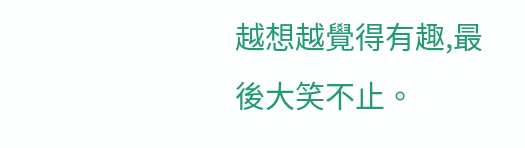越想越覺得有趣,最後大笑不止。